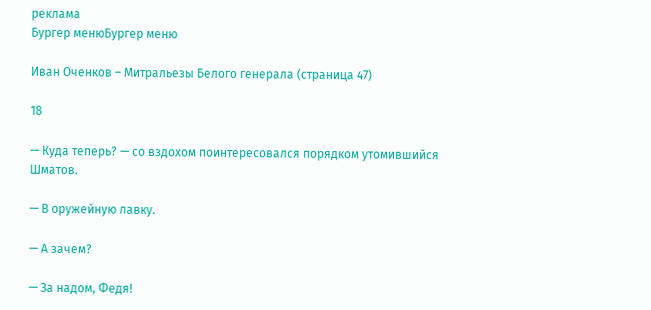реклама
Бургер менюБургер меню

Иван Оченков – Митральезы Белого генерала (страница 47)

18

— Куда теперь? — со вздохом поинтересовался порядком утомившийся Шматов.

— В оружейную лавку.

— А зачем?

— За надом, Федя!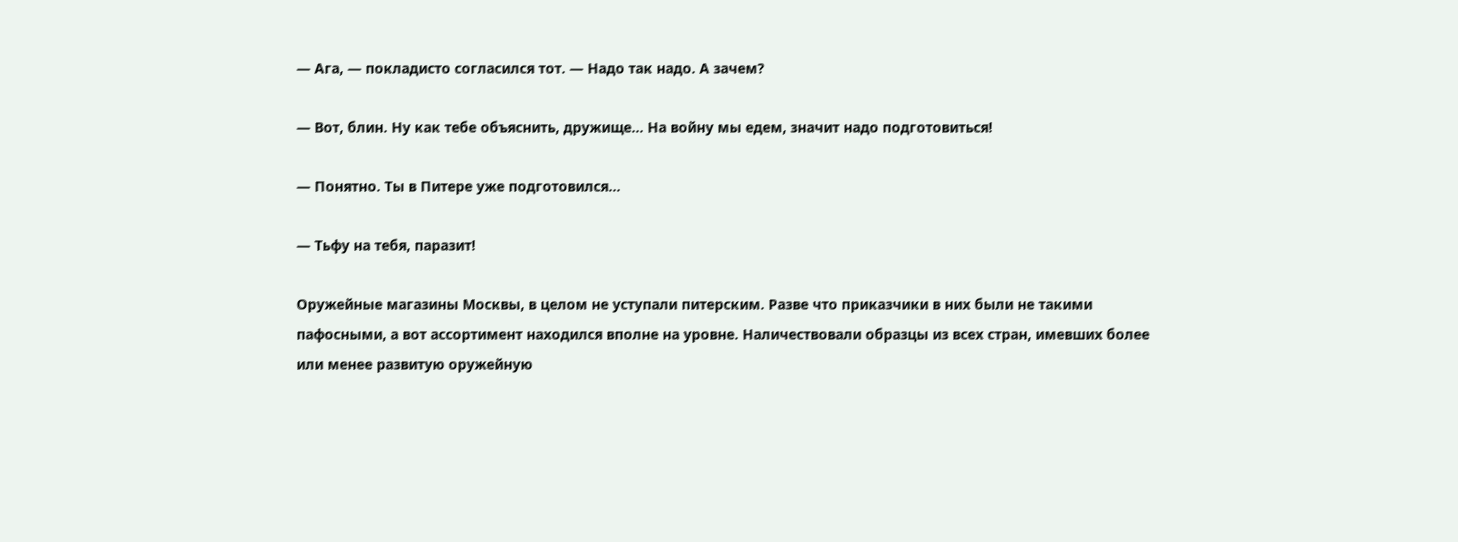— Ага, — покладисто согласился тот. — Надо так надо. А зачем?

— Вот, блин. Ну как тебе объяснить, дружище… На войну мы едем, значит надо подготовиться!

— Понятно. Ты в Питере уже подготовился…

— Тьфу на тебя, паразит!

Оружейные магазины Москвы, в целом не уступали питерским. Разве что приказчики в них были не такими пафосными, а вот ассортимент находился вполне на уровне. Наличествовали образцы из всех стран, имевших более или менее развитую оружейную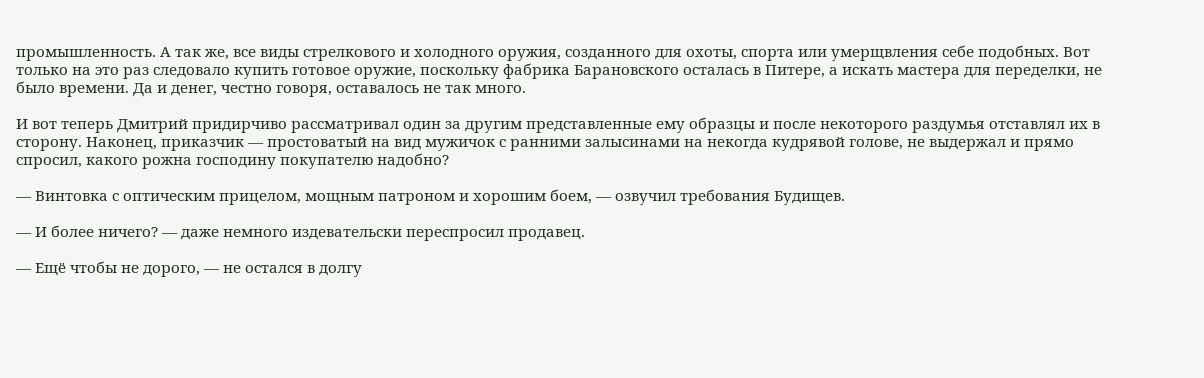промышленность. А так же, все виды стрелкового и холодного оружия, созданного для охоты, спорта или умерщвления себе подобных. Вот только на это раз следовало купить готовое оружие, поскольку фабрика Барановского осталась в Питере, а искать мастера для переделки, не было времени. Да и денег, честно говоря, оставалось не так много.

И вот теперь Дмитрий придирчиво рассматривал один за другим представленные ему образцы и после некоторого раздумья отставлял их в сторону. Наконец, приказчик — простоватый на вид мужичок с ранними залысинами на некогда кудрявой голове, не выдержал и прямо спросил, какого рожна господину покупателю надобно?

— Винтовка с оптическим прицелом, мощным патроном и хорошим боем, — озвучил требования Будищев.

— И более ничего? — даже немного издевательски переспросил продавец.

— Ещё чтобы не дорого, — не остался в долгу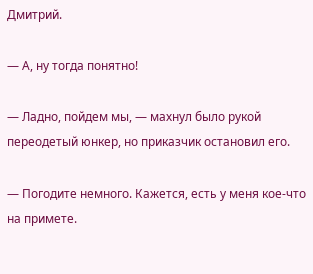Дмитрий.

— А, ну тогда понятно!

— Ладно, пойдем мы, — махнул было рукой переодетый юнкер, но приказчик остановил его.

— Погодите немного. Кажется, есть у меня кое-что на примете.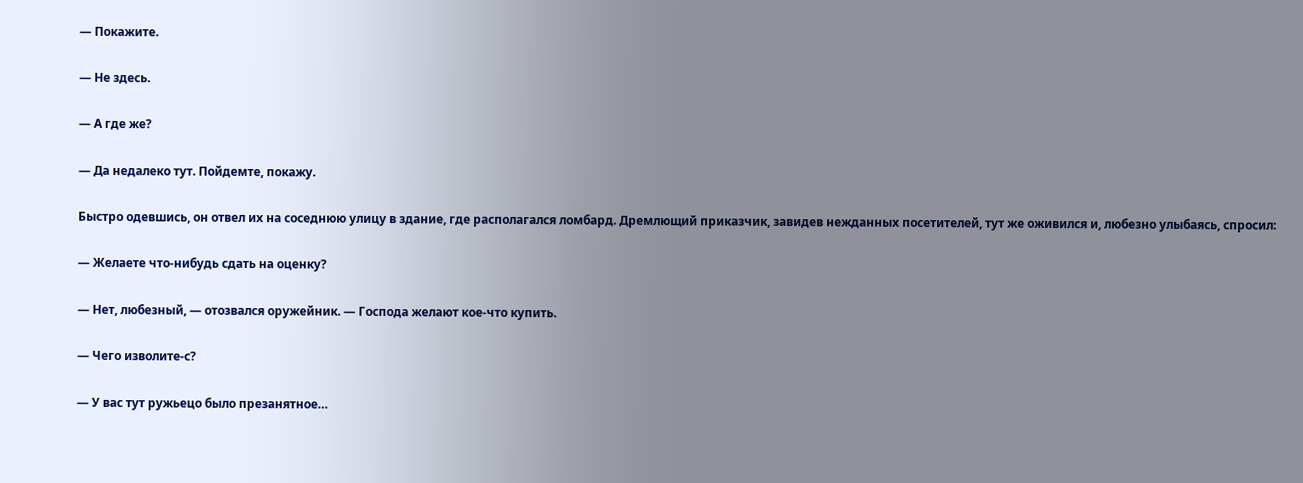— Покажите.

— Не здесь.

— А где же?

— Да недалеко тут. Пойдемте, покажу.

Быстро одевшись, он отвел их на соседнюю улицу в здание, где располагался ломбард. Дремлющий приказчик, завидев нежданных посетителей, тут же оживился и, любезно улыбаясь, спросил:

— Желаете что-нибудь сдать на оценку?

— Нет, любезный, — отозвался оружейник. — Господа желают кое-что купить.

— Чего изволите-с?

— У вас тут ружьецо было презанятное…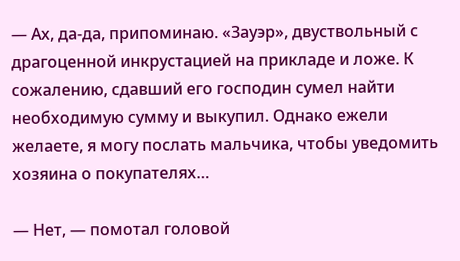— Ах, да-да, припоминаю. «Зауэр», двуствольный с драгоценной инкрустацией на прикладе и ложе. К сожалению, сдавший его господин сумел найти необходимую сумму и выкупил. Однако ежели желаете, я могу послать мальчика, чтобы уведомить хозяина о покупателях…

— Нет, — помотал головой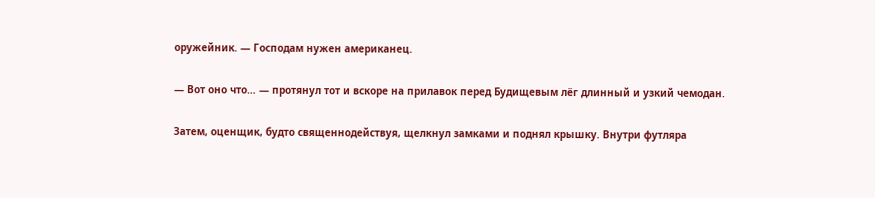оружейник. — Господам нужен американец.

— Вот оно что… — протянул тот и вскоре на прилавок перед Будищевым лёг длинный и узкий чемодан.

Затем, оценщик, будто священнодействуя, щелкнул замками и поднял крышку. Внутри футляра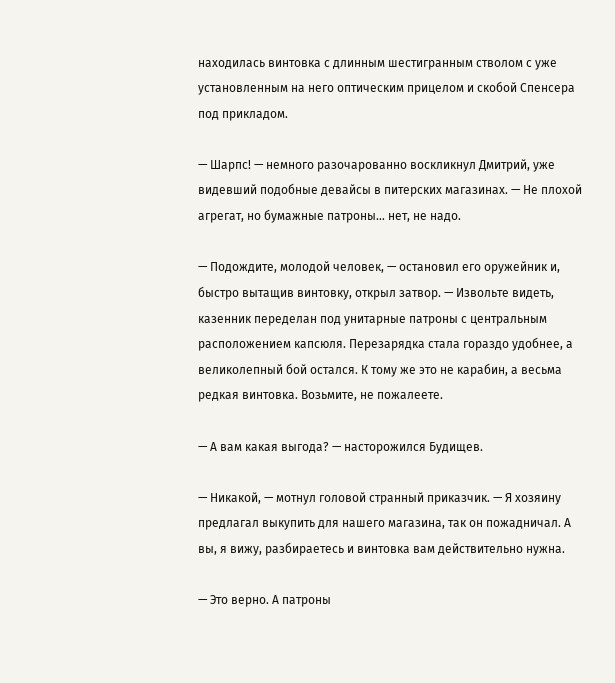находилась винтовка с длинным шестигранным стволом с уже установленным на него оптическим прицелом и скобой Спенсера под прикладом.

— Шарпс! — немного разочарованно воскликнул Дмитрий, уже видевший подобные девайсы в питерских магазинах. — Не плохой агрегат, но бумажные патроны… нет, не надо.

— Подождите, молодой человек, — остановил его оружейник и, быстро вытащив винтовку, открыл затвор. — Извольте видеть, казенник переделан под унитарные патроны с центральным расположением капсюля. Перезарядка стала гораздо удобнее, а великолепный бой остался. К тому же это не карабин, а весьма редкая винтовка. Возьмите, не пожалеете.

— А вам какая выгода? — насторожился Будищев.

— Никакой, — мотнул головой странный приказчик. — Я хозяину предлагал выкупить для нашего магазина, так он пожадничал. А вы, я вижу, разбираетесь и винтовка вам действительно нужна.

— Это верно. А патроны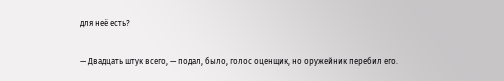для неё есть?

— Двадцать штук всего, — подал, было, голос оценщик, но оружейник перебил его.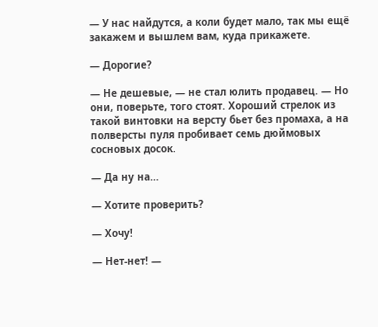— У нас найдутся, а коли будет мало, так мы ещё закажем и вышлем вам, куда прикажете.

— Дорогие?

— Не дешевые, — не стал юлить продавец. — Но они, поверьте, того стоят. Хороший стрелок из такой винтовки на версту бьет без промаха, а на полверсты пуля пробивает семь дюймовых сосновых досок.

— Да ну на…

— Хотите проверить?

— Хочу!

— Нет-нет! —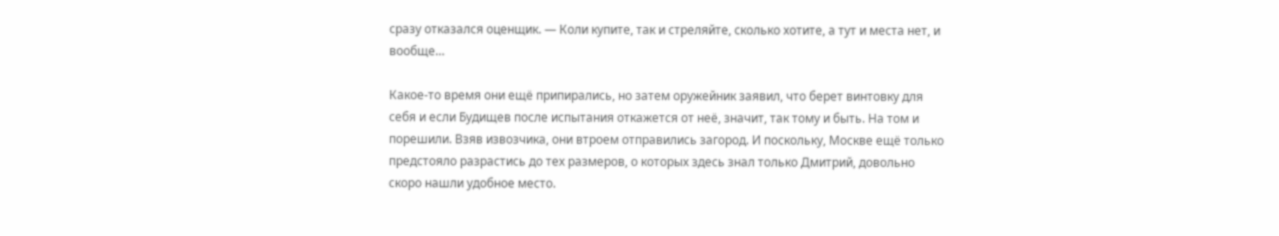сразу отказался оценщик. — Коли купите, так и стреляйте, сколько хотите, а тут и места нет, и вообще…

Какое-то время они ещё припирались, но затем оружейник заявил, что берет винтовку для себя и если Будищев после испытания откажется от неё, значит, так тому и быть. На том и порешили. Взяв извозчика, они втроем отправились загород. И поскольку, Москве ещё только предстояло разрастись до тех размеров, о которых здесь знал только Дмитрий, довольно скоро нашли удобное место.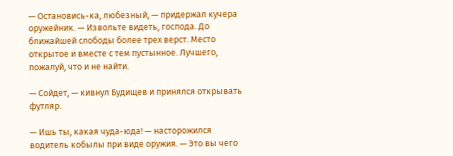— Остановись-ка, любезный, — придержал кучера оружейник. — Извольте видеть, господа. До ближайшей слободы более трех верст. Место открытое и вместе с тем пустынное. Лучшего, пожалуй, что и не найти.

— Сойдет, — кивнул Будищев и принялся открывать футляр.

— Ишь ты, какая чуда-юда! — насторожился водитель кобылы при виде оружия. — Это вы чего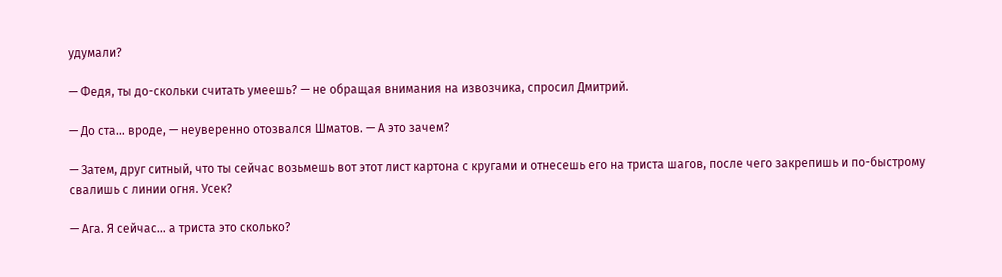удумали?

— Федя, ты до-скольки считать умеешь? — не обращая внимания на извозчика, спросил Дмитрий.

— До ста… вроде, — неуверенно отозвался Шматов. — А это зачем?

— Затем, друг ситный, что ты сейчас возьмешь вот этот лист картона с кругами и отнесешь его на триста шагов, после чего закрепишь и по-быстрому свалишь с линии огня. Усек?

— Ага. Я сейчас… а триста это сколько?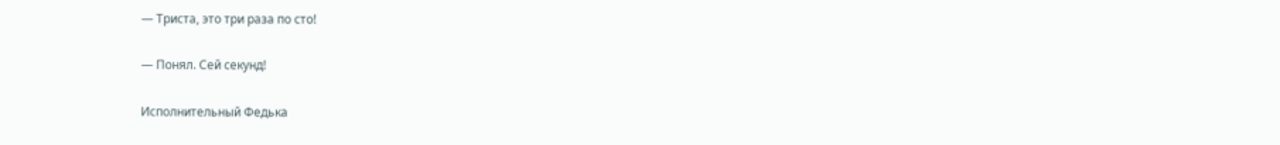— Триста, это три раза по сто!

— Понял. Сей секунд!

Исполнительный Федька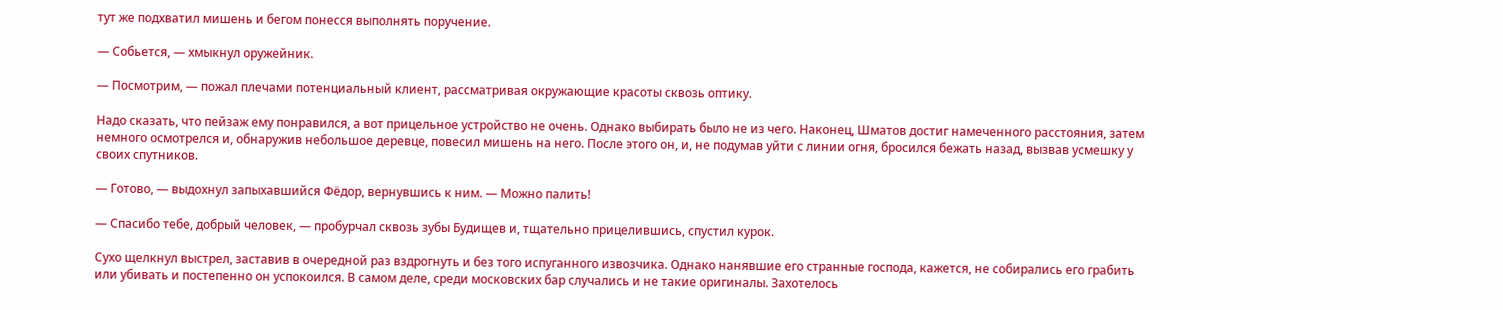тут же подхватил мишень и бегом понесся выполнять поручение.

— Собьется, — хмыкнул оружейник.

— Посмотрим, — пожал плечами потенциальный клиент, рассматривая окружающие красоты сквозь оптику.

Надо сказать, что пейзаж ему понравился, а вот прицельное устройство не очень. Однако выбирать было не из чего. Наконец, Шматов достиг намеченного расстояния, затем немного осмотрелся и, обнаружив небольшое деревце, повесил мишень на него. После этого он, и, не подумав уйти с линии огня, бросился бежать назад, вызвав усмешку у своих спутников.

— Готово, — выдохнул запыхавшийся Фёдор, вернувшись к ним. — Можно палить!

— Спасибо тебе, добрый человек, — пробурчал сквозь зубы Будищев и, тщательно прицелившись, спустил курок.

Сухо щелкнул выстрел, заставив в очередной раз вздрогнуть и без того испуганного извозчика. Однако нанявшие его странные господа, кажется, не собирались его грабить или убивать и постепенно он успокоился. В самом деле, среди московских бар случались и не такие оригиналы. Захотелось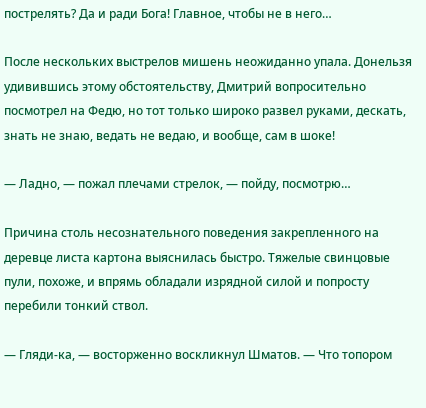пострелять? Да и ради Бога! Главное, чтобы не в него…

После нескольких выстрелов мишень неожиданно упала. Донельзя удивившись этому обстоятельству, Дмитрий вопросительно посмотрел на Федю, но тот только широко развел руками, дескать, знать не знаю, ведать не ведаю, и вообще, сам в шоке!

— Ладно, — пожал плечами стрелок, — пойду, посмотрю…

Причина столь несознательного поведения закрепленного на деревце листа картона выяснилась быстро. Тяжелые свинцовые пули, похоже, и впрямь обладали изрядной силой и попросту перебили тонкий ствол.

— Гляди-ка, — восторженно воскликнул Шматов. — Что топором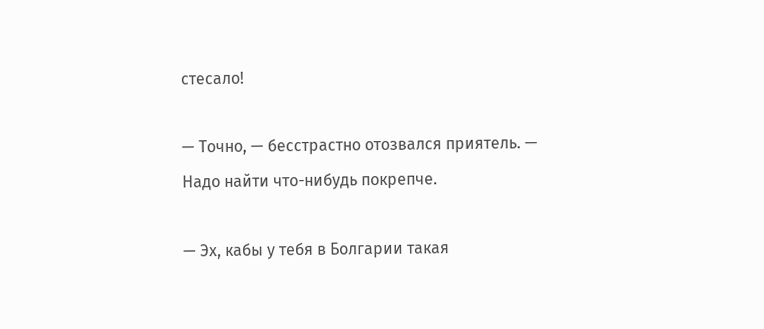стесало!

— Точно, — бесстрастно отозвался приятель. — Надо найти что-нибудь покрепче.

— Эх, кабы у тебя в Болгарии такая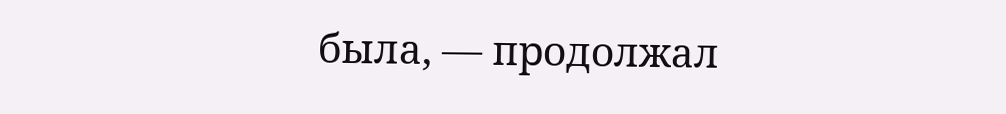была, — продолжал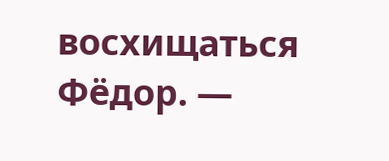восхищаться Фёдор. —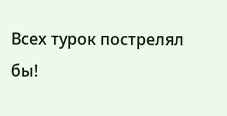Всех турок пострелял бы!